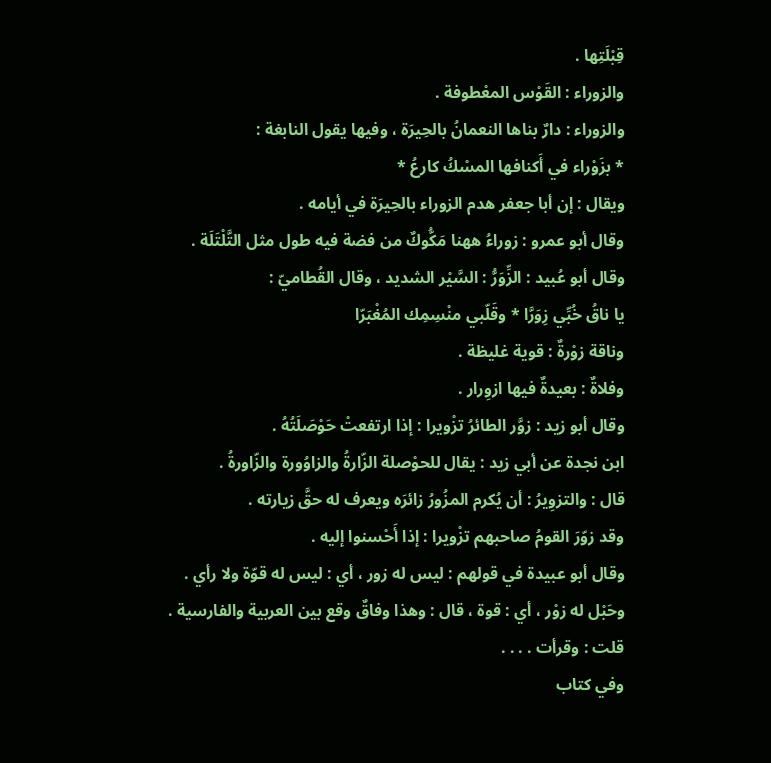قِبْلَتِها .
والزوراء : القَوْس المعْطوفة .
والزوراء : دارٌ بناها النعمانُ بالحِيرَة ، وفيها يقول النابغة :
* بزَوْراء في أَكنافها المسْكُ كارعُ *
ويقال : إن أبا جعفر هدم الزوراء بالحِيرَة في أيامه .
وقال أبو عمرو : زوراءُ ههنا مَكُّوكٌ من فضة فيه طول مثل التَّلْتَلَة .
وقال أبو عُبيد : الزِّوَرُّ : السَّيْر الشديد ، وقال القُطاميّ :
يا ناقُ خُبِّي زِوَرَّا * وقَلّبي منْسِمِك المُغْبَرّا
وناقة زوْرةٌ : قوية غليظة .
وفلاةٌ : بعيدةٌ فيها ازوِرار .
وقال أبو زيد : زوَّر الطائرُ تزْويرا : إذا ارتفعتْ حَوْصَلَتُهُ .
ابن نجدة عن أبي زيد : يقال للحوْصلة الزّارةُ والزاوُورة والزّاورةُ .
قال : والتزوِيرُ : أن يُكرم المزُورُ زائرَه ويعرف له حقَّ زيارته .
وقد زوّرَ القومُ صاحبهم تزْويرا : إذا أَحْسنوا إليه .
وقال أبو عبيدة في قولهم : ليس له زور ، أي : ليس له قوّة ولا رأي .
وحَبْل له زوْر ، أي : قوة ، قال : وهذا وفاقٌ وقع بين العربية والفارسية .
قلت : وقرأت . . . .
وفي كتاب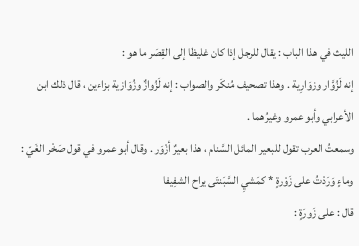الليث في هذا الباب : يقال للرجل إذا كان غليظا إلى القِصَر ما هو :
إنه لَزُوَّار وزوَارِية . وهذا تصحيف مُنكَر والصواب : إنه لَزُوازٌ وزُوَازية بزاءين ، قال ذلك ابن الأعرابي وأبو عمرو وغيرُهما .
وسمعتُ العرب تقول للبعير المائل السَّنام ، هذا بعيرٌ أزْوَر . وقال أبو عمرو في قول صَخْر الغَيّ :
وماءٍ وَرَدْتُ على زَوْرةٍ * كمَشيِ السَّبَنتَى يراح الشفِيفا
قال : على زَورَةٍ :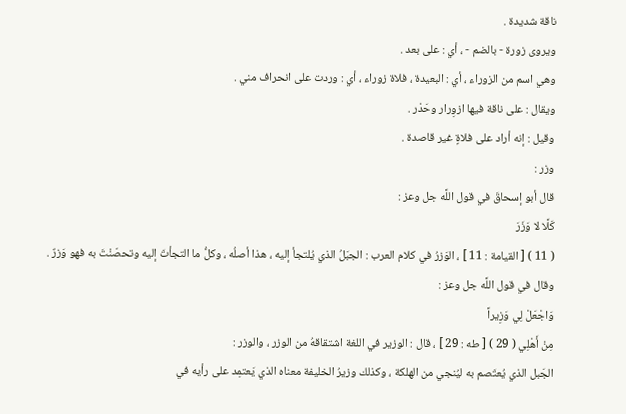ناقة شديدة .
ويروى زورة - بالضم - ، أي : على بعد .
وهي اسم من الزوراء ، أي : البعيدة ، فلاة زوراء ، أي : وردت على انحراف مني .
ويقال : على ناقة فيها ازوِرار وحَدْر .
وقيل : إنه أراد على فلاةٍ غير قاصدة .
وزر :
قال أبو إسحاقَ في قول اللَّه جل وعز :
كَلَّا لا وَزَرَ
( 11 ) [ القيامة : 11 ] ، الوَزرُ في كلام العرب : الجبَلُ الذي يُلتجأ إليه ، هذا أصلُه ، وكلُّ ما التجأتَ إليه وتحصّنْتَ به فهو وَزرٌ .
وقال في قول اللَّه جل وعز :
وَاجْعَلْ لِي وَزِيراً
مِنْ أَهْلِي ( 29 ) [ طه : 29 ] ، قال : الوزير في اللغة اشتقاقهُ من الوزر ، والوزر :
الجَبل الذي يُعتَصم به ليُنجي من الهلكة ، وكذلك وزيرُ الخليفة معناه الذي يَعتمِد على رأيه في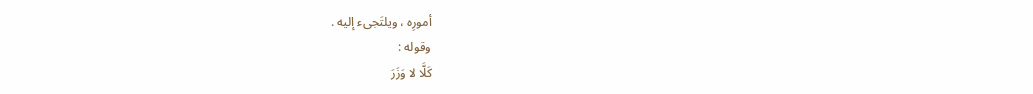أمورِه ، ويلتَجىء إليه .
وقوله :
كَلَّا لا وَزَرَ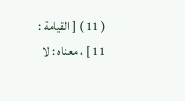( 11 ) [ القيامة : 11 ] ، معناه : لا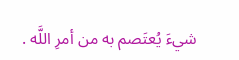شيءَ يُعتَصم به من أمرِ اللَّه .